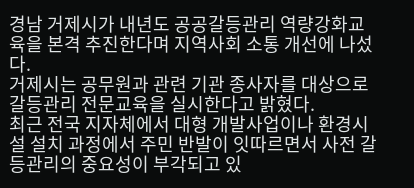경남 거제시가 내년도 공공갈등관리 역량강화교육을 본격 추진한다며 지역사회 소통 개선에 나섰다.
거제시는 공무원과 관련 기관 종사자를 대상으로 갈등관리 전문교육을 실시한다고 밝혔다.
최근 전국 지자체에서 대형 개발사업이나 환경시설 설치 과정에서 주민 반발이 잇따르면서 사전 갈등관리의 중요성이 부각되고 있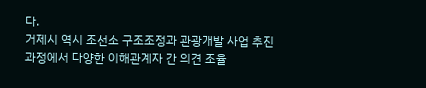다.
거제시 역시 조선소 구조조정과 관광개발 사업 추진 과정에서 다양한 이해관계자 간 의견 조율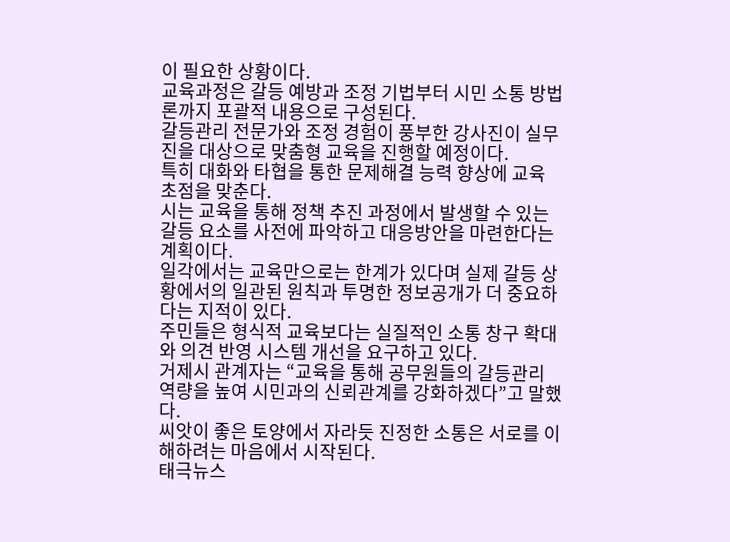이 필요한 상황이다.
교육과정은 갈등 예방과 조정 기법부터 시민 소통 방법론까지 포괄적 내용으로 구성된다.
갈등관리 전문가와 조정 경험이 풍부한 강사진이 실무진을 대상으로 맞춤형 교육을 진행할 예정이다.
특히 대화와 타협을 통한 문제해결 능력 향상에 교육 초점을 맞춘다.
시는 교육을 통해 정책 추진 과정에서 발생할 수 있는 갈등 요소를 사전에 파악하고 대응방안을 마련한다는 계획이다.
일각에서는 교육만으로는 한계가 있다며 실제 갈등 상황에서의 일관된 원칙과 투명한 정보공개가 더 중요하다는 지적이 있다.
주민들은 형식적 교육보다는 실질적인 소통 창구 확대와 의견 반영 시스템 개선을 요구하고 있다.
거제시 관계자는 “교육을 통해 공무원들의 갈등관리 역량을 높여 시민과의 신뢰관계를 강화하겠다”고 말했다.
씨앗이 좋은 토양에서 자라듯 진정한 소통은 서로를 이해하려는 마음에서 시작된다.
태극뉴스